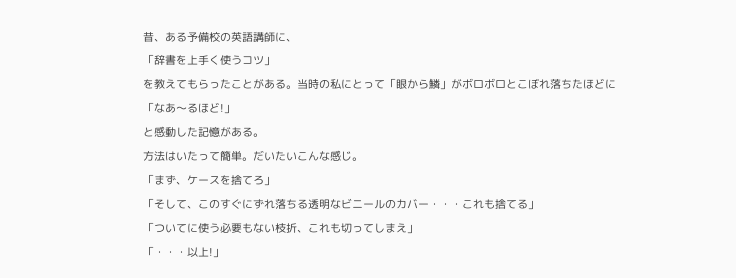昔、ある予備校の英語講師に、
「辞書を上手く使うコツ」
を教えてもらったことがある。当時の私にとって「眼から鱗」がボロボロとこぼれ落ちたほどに
「なあ〜るほど!」
と感動した記憶がある。
方法はいたって簡単。だいたいこんな感じ。
「まず、ケースを捨てろ」
「そして、このすぐにずれ落ちる透明なビニールのカバー・・・これも捨てる」
「ついてに使う必要もない枝折、これも切ってしまえ」
「・・・以上!」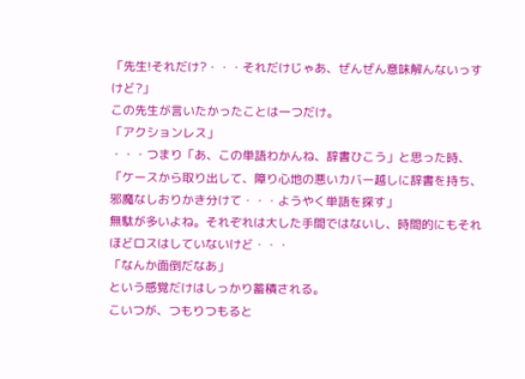「先生!それだけ?・・・それだけじゃあ、ぜんぜん意味解んないっすけど?」
この先生が言いたかったことは一つだけ。
「アクションレス」
・・・つまり「あ、この単語わかんね、辞書ひこう」と思った時、
「ケースから取り出して、障り心地の悪いカバー越しに辞書を持ち、邪魔なしおりかき分けて・・・ようやく単語を探す」
無駄が多いよね。それぞれは大した手間ではないし、時間的にもそれほどロスはしていないけど・・・
「なんか面倒だなあ」
という感覚だけはしっかり蓄積される。
こいつが、つもりつもると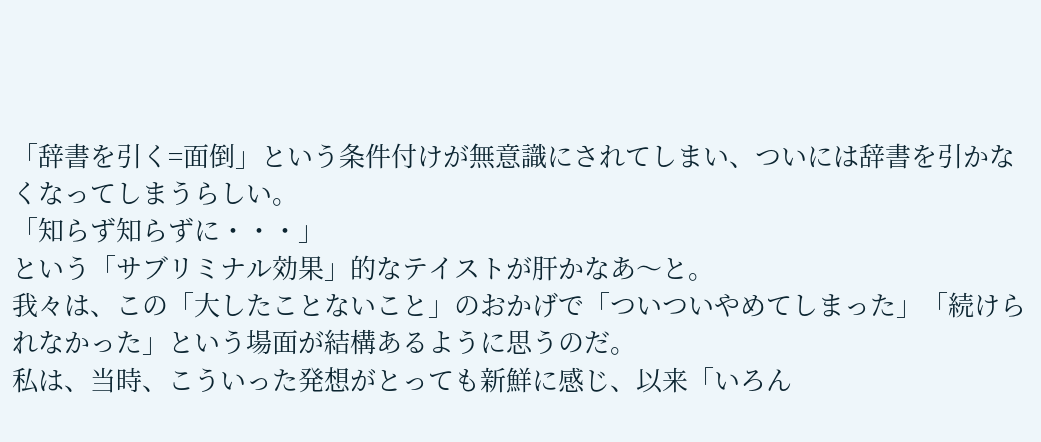「辞書を引く=面倒」という条件付けが無意識にされてしまい、ついには辞書を引かなくなってしまうらしい。
「知らず知らずに・・・」
という「サブリミナル効果」的なテイストが肝かなあ〜と。
我々は、この「大したことないこと」のおかげで「ついついやめてしまった」「続けられなかった」という場面が結構あるように思うのだ。
私は、当時、こういった発想がとっても新鮮に感じ、以来「いろん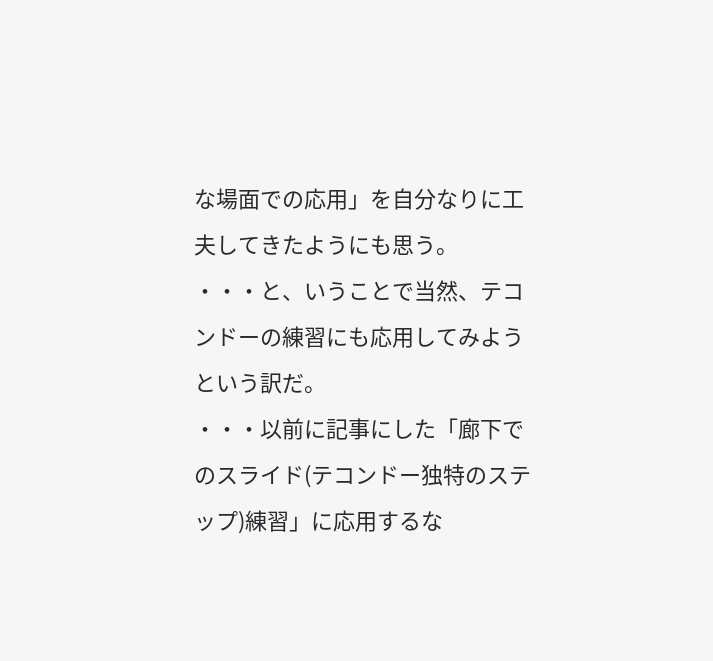な場面での応用」を自分なりに工夫してきたようにも思う。
・・・と、いうことで当然、テコンドーの練習にも応用してみようという訳だ。
・・・以前に記事にした「廊下でのスライド(テコンドー独特のステップ)練習」に応用するな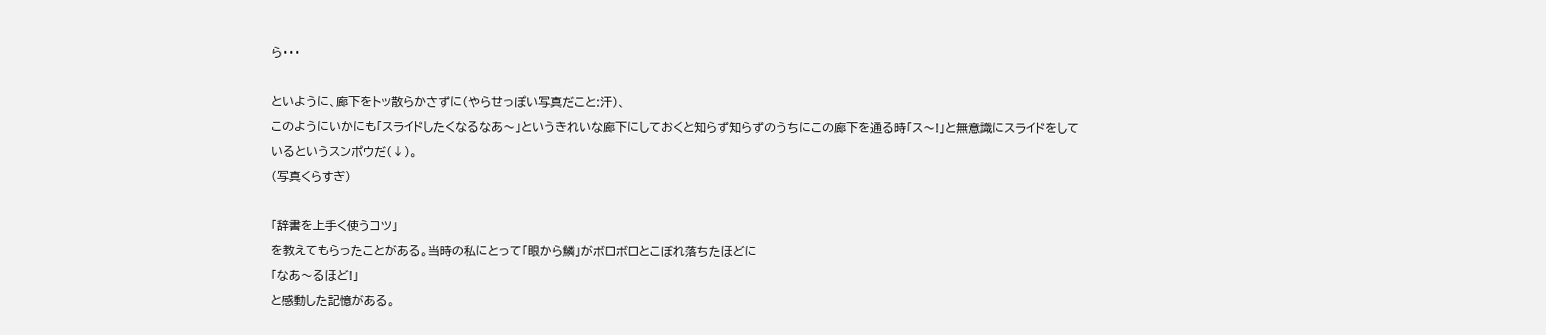ら・・・

といように、廊下をトッ散らかさずに(やらせっぽい写真だこと:汗)、
このようにいかにも「スライドしたくなるなあ〜」というきれいな廊下にしておくと知らず知らずのうちにこの廊下を通る時「ス〜!」と無意識にスライドをしているというスンポウだ(↓)。
(写真くらすぎ)

「辞書を上手く使うコツ」
を教えてもらったことがある。当時の私にとって「眼から鱗」がボロボロとこぼれ落ちたほどに
「なあ〜るほど!」
と感動した記憶がある。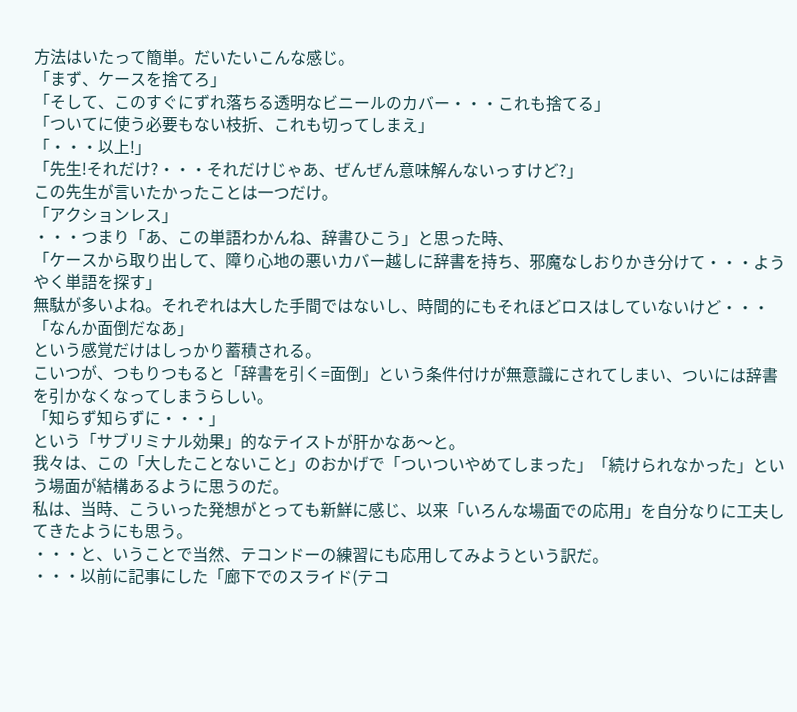方法はいたって簡単。だいたいこんな感じ。
「まず、ケースを捨てろ」
「そして、このすぐにずれ落ちる透明なビニールのカバー・・・これも捨てる」
「ついてに使う必要もない枝折、これも切ってしまえ」
「・・・以上!」
「先生!それだけ?・・・それだけじゃあ、ぜんぜん意味解んないっすけど?」
この先生が言いたかったことは一つだけ。
「アクションレス」
・・・つまり「あ、この単語わかんね、辞書ひこう」と思った時、
「ケースから取り出して、障り心地の悪いカバー越しに辞書を持ち、邪魔なしおりかき分けて・・・ようやく単語を探す」
無駄が多いよね。それぞれは大した手間ではないし、時間的にもそれほどロスはしていないけど・・・
「なんか面倒だなあ」
という感覚だけはしっかり蓄積される。
こいつが、つもりつもると「辞書を引く=面倒」という条件付けが無意識にされてしまい、ついには辞書を引かなくなってしまうらしい。
「知らず知らずに・・・」
という「サブリミナル効果」的なテイストが肝かなあ〜と。
我々は、この「大したことないこと」のおかげで「ついついやめてしまった」「続けられなかった」という場面が結構あるように思うのだ。
私は、当時、こういった発想がとっても新鮮に感じ、以来「いろんな場面での応用」を自分なりに工夫してきたようにも思う。
・・・と、いうことで当然、テコンドーの練習にも応用してみようという訳だ。
・・・以前に記事にした「廊下でのスライド(テコ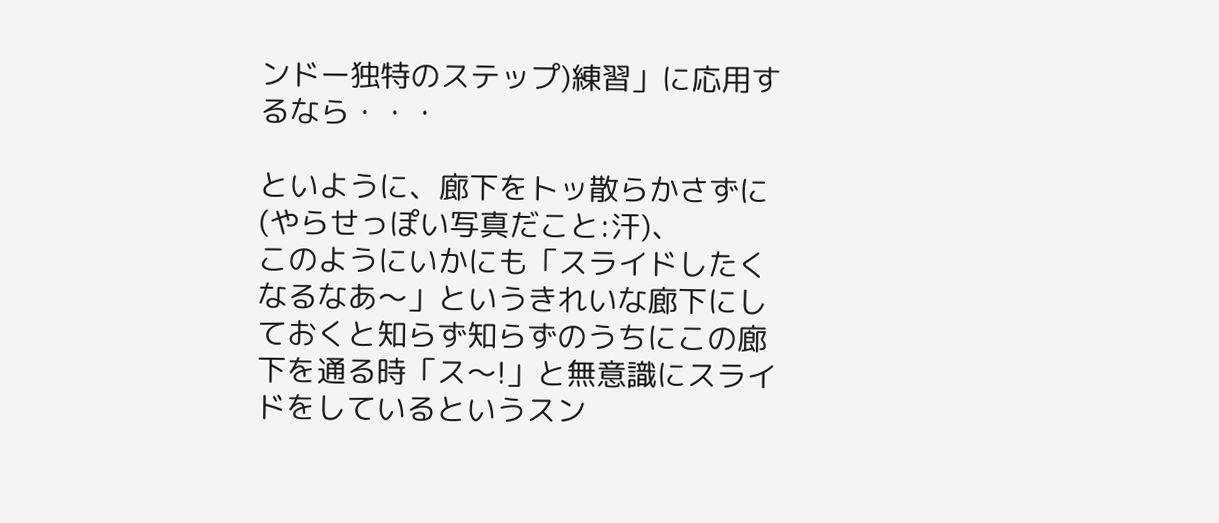ンドー独特のステップ)練習」に応用するなら・・・

といように、廊下をトッ散らかさずに(やらせっぽい写真だこと:汗)、
このようにいかにも「スライドしたくなるなあ〜」というきれいな廊下にしておくと知らず知らずのうちにこの廊下を通る時「ス〜!」と無意識にスライドをしているというスン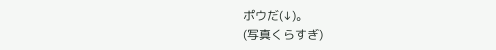ポウだ(↓)。
(写真くらすぎ)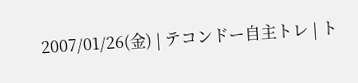2007/01/26(金) | テコンドー自主トレ | ト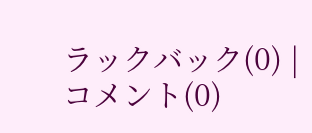ラックバック(0) | コメント(0)